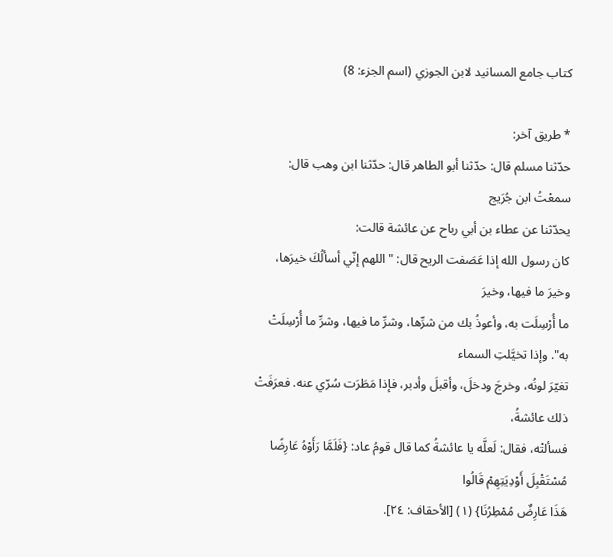كتاب جامع المسانيد لابن الجوزي (اسم الجزء: 8)

* طريق آخر:
حدّثنا مسلم قال: حدّثنا أبو الطاهر قال: حدّثنا ابن وهب قال: سمعْتُ ابن جُرَيج
يحدّثنا عن عطاء بن أبي رباح عن عائشة قالت:
كان رسول الله إذا عَصَفت الريح قال: "اللهم إنّي أسألُكَ خيرَها، وخيرَ ما فيها، وخيرَ
ما أُرْسِلَت به، وأعوذُ بك من شرِّها، وشرِّ ما فيها، وشرِّ ما أُرْسِلَتْ به". وإذا تخيَّلتِ السماء
تغيّرَ لونُه، وخرجَ ودخلَ، وأقبلَ وأدبر، فإذا مَطَرَت سُرّي عنه. فعرَفَتْ ذلك عائشةُ،
فسألتْه، فقال: لَعلَّه يا عائشةُ كما قال قومُ عاد: {فَلَمَّا رَأَوْهُ عَارِضًا مُسْتَقْبِلَ أَوْدِيَتِهِمْ قَالُوا
هَذَا عَارِضٌ مُمْطِرُنَا} (١) [الأحقاف: ٢٤].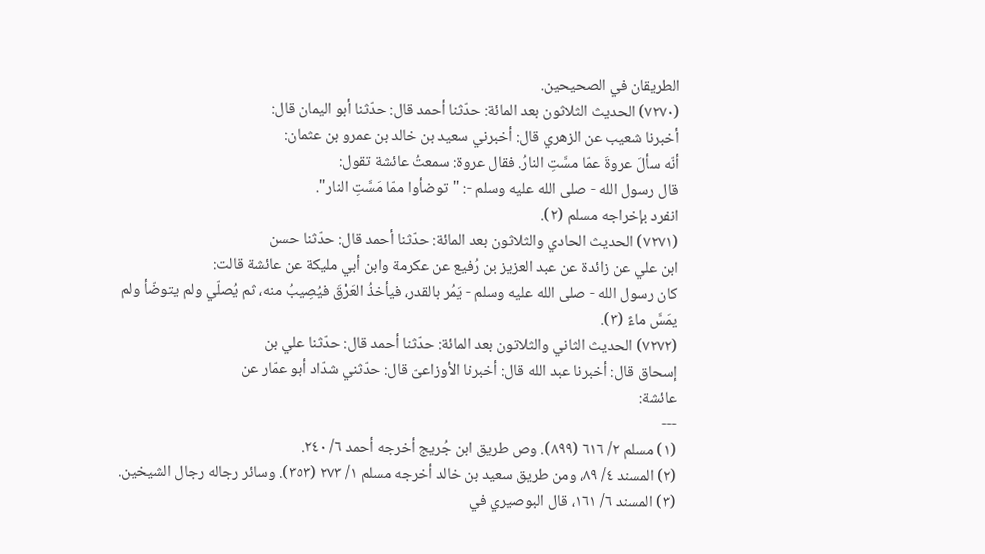الطريقان في الصحيحين.
(٧٢٧٠) الحديث الثلاثون بعد المائة: حدّثنا أحمد قال: حدّثنا أبو اليمان قال:
أخبرنا شعيب عن الزهري قال: أخبرني سعيد بن خالد بن عمرو بن عثمان:
أنّه سألَ عروةَ عمّا مسَّتِ النارُ. فقال عروة: سمعتُ عائشة تقول:
قال رسول الله - صلى الله عليه وسلم -: "توضأوا ممّا مَسَّتِ النار".
انفرد بإخراجه مسلم (٢).
(٧٢٧١) الحديث الحادي والثلاثون بعد المائة: حدّثنا أحمد قال: حدّثنا حسن
ابن علي عن زائدة عن عبد العزيز بن رُفيع عن عكرمة وابن أبي مليكة عن عائشة قالت:
كان رسول الله - صلى الله عليه وسلم - يَمُر بالقدر، فيأخذُ العَرْقَ فيُصِيبُ منه، ثم يُصلّي ولم يتوضّأ ولم
يمَسَّ ماءً (٣).
(٧٢٧٢) الحديث الثاني والثلاتون بعد المائة: حدّثنا أحمد قال: حدّثنا علي بن
إسحاق قال: أخبرنا عبد الله قال: أخبرنا الأوزاعىّ قال: حدّثني شدّاد أبو عمّار عن
عائشة:
---
(١) مسلم ٢/ ٦١٦ (٨٩٩). وص طريق ابن جُريج أخرجه أحمد ٦/ ٢٤٠.
(٢) المسند ٤/ ٨٩، ومن طريق سعيد بن خالد أخرجه مسلم ١/ ٢٧٣ (٣٥٣). وسائر رجاله رجال الشيخين.
(٣) المسند ٦/ ١٦١، قال البوصيري في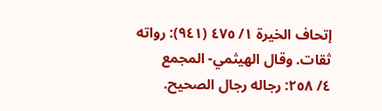إتحاف الخيرة ١/ ٤٧٥ (٩٤١): رواته ثقات. وقال الهيثمي- المجمع
٤/ ٢٥٨: رجاله رجال الصحيح.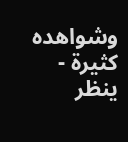وشواهده كثيرة - ينظر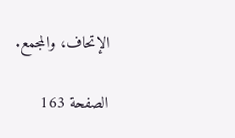الإتحاف، والمجمع.

الصفحة 163